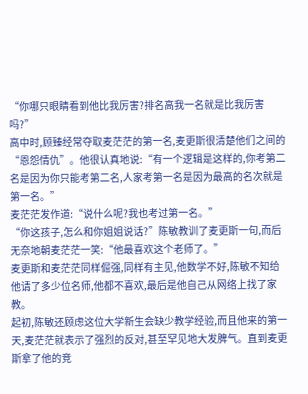“你哪只眼睛看到他比我厉害?排名高我一名就是比我厉害吗?”
高中时,顾臻经常夺取麦茫茫的第一名,麦更斯很清楚他们之间的“恩怨情仇”。他很认真地说:“有一个逻辑是这样的,你考第二名是因为你只能考第二名,人家考第一名是因为最高的名次就是第一名。”
麦茫茫发作道:“说什么呢?我也考过第一名。”
“你这孩子,怎么和你姐姐说话?”陈敏教训了麦更斯一句,而后无奈地朝麦茫茫一笑:“他最喜欢这个老师了。”
麦更斯和麦茫茫同样倔强,同样有主见,他数学不好,陈敏不知给他请了多少位名师,他都不喜欢,最后是他自己从网络上找了家教。
起初,陈敏还顾虑这位大学新生会缺少教学经验,而且他来的第一天,麦茫茫就表示了强烈的反对,甚至罕见地大发脾气。直到麦更斯拿了他的竞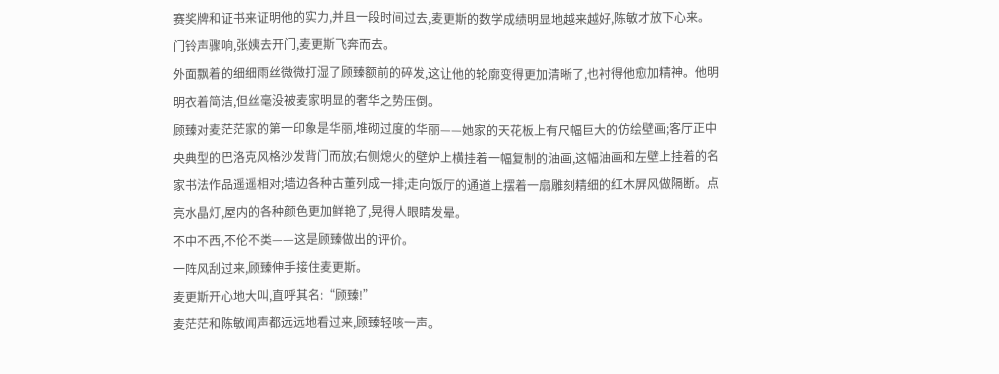赛奖牌和证书来证明他的实力,并且一段时间过去,麦更斯的数学成绩明显地越来越好,陈敏才放下心来。
门铃声骤响,张姨去开门,麦更斯飞奔而去。
外面飘着的细细雨丝微微打湿了顾臻额前的碎发,这让他的轮廓变得更加清晰了,也衬得他愈加精神。他明明衣着简洁,但丝毫没被麦家明显的奢华之势压倒。
顾臻对麦茫茫家的第一印象是华丽,堆砌过度的华丽——她家的天花板上有尺幅巨大的仿绘壁画;客厅正中央典型的巴洛克风格沙发背门而放;右侧熄火的壁炉上横挂着一幅复制的油画,这幅油画和左壁上挂着的名家书法作品遥遥相对;墙边各种古董列成一排;走向饭厅的通道上摆着一扇雕刻精细的红木屏风做隔断。点亮水晶灯,屋内的各种颜色更加鲜艳了,晃得人眼睛发晕。
不中不西,不伦不类——这是顾臻做出的评价。
一阵风刮过来,顾臻伸手接住麦更斯。
麦更斯开心地大叫,直呼其名:“顾臻!”
麦茫茫和陈敏闻声都远远地看过来,顾臻轻咳一声。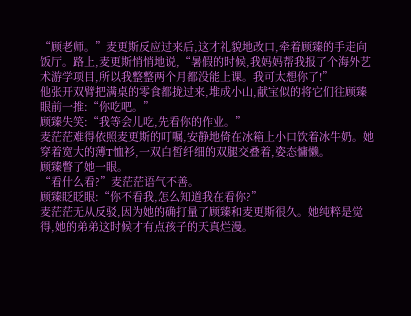“顾老师。”麦更斯反应过来后,这才礼貌地改口,牵着顾臻的手走向饭厅。路上,麦更斯悄悄地说,“暑假的时候,我妈妈帮我报了个海外艺术游学项目,所以我整整两个月都没能上课。我可太想你了!”
他张开双臂把满桌的零食都拢过来,堆成小山,献宝似的将它们往顾臻眼前一推:“你吃吧。”
顾臻失笑:“我等会儿吃,先看你的作业。”
麦茫茫难得依照麦更斯的叮嘱,安静地倚在冰箱上小口饮着冰牛奶。她穿着宽大的薄T恤衫,一双白皙纤细的双腿交叠着,姿态慵懒。
顾臻瞥了她一眼。
“看什么看?”麦茫茫语气不善。
顾臻眨眨眼:“你不看我,怎么知道我在看你?”
麦茫茫无从反驳,因为她的确打量了顾臻和麦更斯很久。她纯粹是觉得,她的弟弟这时候才有点孩子的天真烂漫。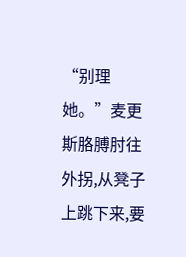“别理她。”麦更斯胳膊肘往外拐,从凳子上跳下来,要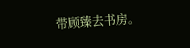带顾臻去书房。